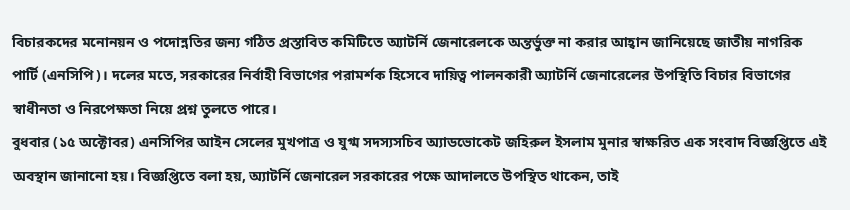বিচারকদের মনোনয়ন ও পদোন্নতির জন্য গঠিত প্রস্তাবিত কমিটিতে অ্যাটর্নি জেনারেলকে অন্তর্ভুক্ত না করার আহ্বান জানিয়েছে জাতীয় নাগরিক পার্টি (এনসিপি)। দলের মতে, সরকারের নির্বাহী বিভাগের পরামর্শক হিসেবে দায়িত্ব পালনকারী অ্যাটর্নি জেনারেলের উপস্থিতি বিচার বিভাগের স্বাধীনতা ও নিরপেক্ষতা নিয়ে প্রশ্ন তুলতে পারে।
বুধবার (১৫ অক্টোবর) এনসিপির আইন সেলের মুখপাত্র ও যুগ্ম সদস্যসচিব অ্যাডভোকেট জহিরুল ইসলাম মুনার স্বাক্ষরিত এক সংবাদ বিজ্ঞপ্তিতে এই অবস্থান জানানো হয়। বিজ্ঞপ্তিতে বলা হয়, অ্যাটর্নি জেনারেল সরকারের পক্ষে আদালতে উপস্থিত থাকেন, তাই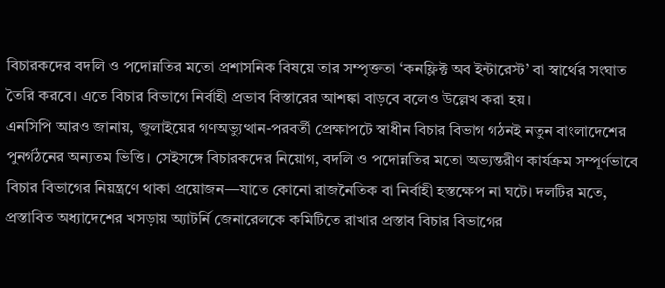বিচারকদের বদলি ও পদোন্নতির মতো প্রশাসনিক বিষয়ে তার সম্পৃক্ততা ‘কনফ্লিক্ট অব ইন্টারেস্ট’ বা স্বার্থের সংঘাত তৈরি করবে। এতে বিচার বিভাগে নির্বাহী প্রভাব বিস্তারের আশঙ্কা বাড়বে বলেও উল্লেখ করা হয়।
এনসিপি আরও জানায়, জুলাইয়ের গণঅভ্যুত্থান-পরবর্তী প্রেক্ষাপটে স্বাধীন বিচার বিভাগ গঠনই নতুন বাংলাদেশের পুনর্গঠনের অন্যতম ভিত্তি। সেইসঙ্গে বিচারকদের নিয়োগ, বদলি ও পদোন্নতির মতো অভ্যন্তরীণ কার্যক্রম সম্পূর্ণভাবে বিচার বিভাগের নিয়ন্ত্রণে থাকা প্রয়োজন—যাতে কোনো রাজনৈতিক বা নির্বাহী হস্তক্ষেপ না ঘটে। দলটির মতে, প্রস্তাবিত অধ্যাদেশের খসড়ায় অ্যাটর্নি জেনারেলকে কমিটিতে রাখার প্রস্তাব বিচার বিভাগের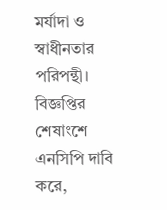মর্যাদা ও স্বাধীনতার পরিপন্থী।
বিজ্ঞপ্তির শেষাংশে এনসিপি দাবি করে,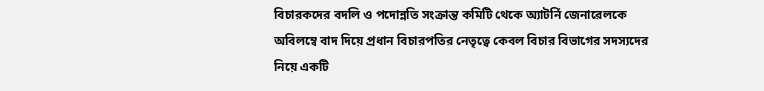বিচারকদের বদলি ও পদোন্নতি সংক্রান্ত কমিটি থেকে অ্যাটর্নি জেনারেলকে অবিলম্বে বাদ দিয়ে প্রধান বিচারপতির নেতৃত্বে কেবল বিচার বিভাগের সদস্যদের নিয়ে একটি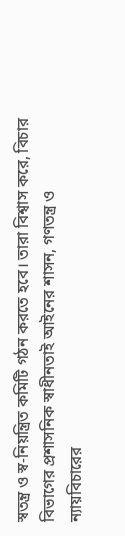স্বতন্ত্র ও স্ব-নিয়ন্ত্রিত কমিটি গঠন করতে হবে। তারা বিশ্বাস করে, বিচার বিভাগের প্রশাসনিক স্বাধীনতাই আইনের শাসন, গণতন্ত্র ও ন্যায়বিচারের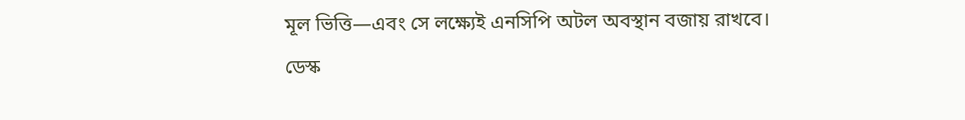মূল ভিত্তি—এবং সে লক্ষ্যেই এনসিপি অটল অবস্থান বজায় রাখবে।
ডেস্ক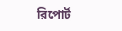রিপোর্ট